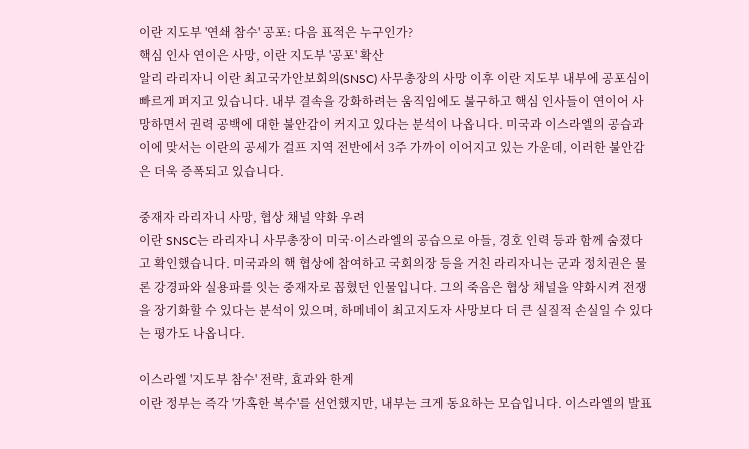이란 지도부 '연쇄 참수' 공포: 다음 표적은 누구인가?
핵심 인사 연이은 사망, 이란 지도부 '공포' 확산
알리 라리자니 이란 최고국가안보회의(SNSC) 사무총장의 사망 이후 이란 지도부 내부에 공포심이 빠르게 퍼지고 있습니다. 내부 결속을 강화하려는 움직임에도 불구하고 핵심 인사들이 연이어 사망하면서 권력 공백에 대한 불안감이 커지고 있다는 분석이 나옵니다. 미국과 이스라엘의 공습과 이에 맞서는 이란의 공세가 걸프 지역 전반에서 3주 가까이 이어지고 있는 가운데, 이러한 불안감은 더욱 증폭되고 있습니다.

중재자 라리자니 사망, 협상 채널 약화 우려
이란 SNSC는 라리자니 사무총장이 미국·이스라엘의 공습으로 아들, 경호 인력 등과 함께 숨졌다고 확인했습니다. 미국과의 핵 협상에 참여하고 국회의장 등을 거친 라리자니는 군과 정치권은 물론 강경파와 실용파를 잇는 중재자로 꼽혔던 인물입니다. 그의 죽음은 협상 채널을 약화시켜 전쟁을 장기화할 수 있다는 분석이 있으며, 하메네이 최고지도자 사망보다 더 큰 실질적 손실일 수 있다는 평가도 나옵니다.

이스라엘 '지도부 참수' 전략, 효과와 한계
이란 정부는 즉각 '가혹한 복수'를 선언했지만, 내부는 크게 동요하는 모습입니다. 이스라엘의 발표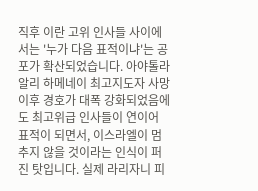직후 이란 고위 인사들 사이에서는 '누가 다음 표적이냐'는 공포가 확산되었습니다. 아야톨라 알리 하메네이 최고지도자 사망 이후 경호가 대폭 강화되었음에도 최고위급 인사들이 연이어 표적이 되면서, 이스라엘이 멈추지 않을 것이라는 인식이 퍼진 탓입니다. 실제 라리자니 피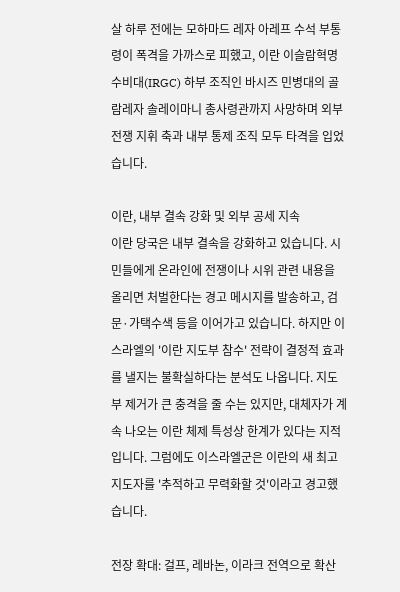살 하루 전에는 모하마드 레자 아레프 수석 부통령이 폭격을 가까스로 피했고, 이란 이슬람혁명수비대(IRGC) 하부 조직인 바시즈 민병대의 골람레자 솔레이마니 총사령관까지 사망하며 외부 전쟁 지휘 축과 내부 통제 조직 모두 타격을 입었습니다.

이란, 내부 결속 강화 및 외부 공세 지속
이란 당국은 내부 결속을 강화하고 있습니다. 시민들에게 온라인에 전쟁이나 시위 관련 내용을 올리면 처벌한다는 경고 메시지를 발송하고, 검문·가택수색 등을 이어가고 있습니다. 하지만 이스라엘의 '이란 지도부 참수' 전략이 결정적 효과를 낼지는 불확실하다는 분석도 나옵니다. 지도부 제거가 큰 충격을 줄 수는 있지만, 대체자가 계속 나오는 이란 체제 특성상 한계가 있다는 지적입니다. 그럼에도 이스라엘군은 이란의 새 최고지도자를 '추적하고 무력화할 것'이라고 경고했습니다.

전장 확대: 걸프, 레바논, 이라크 전역으로 확산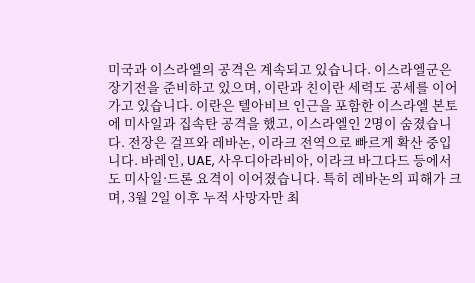미국과 이스라엘의 공격은 계속되고 있습니다. 이스라엘군은 장기전을 준비하고 있으며, 이란과 친이란 세력도 공세를 이어가고 있습니다. 이란은 텔아비브 인근을 포함한 이스라엘 본토에 미사일과 집속탄 공격을 했고, 이스라엘인 2명이 숨졌습니다. 전장은 걸프와 레바논, 이라크 전역으로 빠르게 확산 중입니다. 바레인, UAE, 사우디아라비아, 이라크 바그다드 등에서도 미사일·드론 요격이 이어졌습니다. 특히 레바논의 피해가 크며, 3월 2일 이후 누적 사망자만 최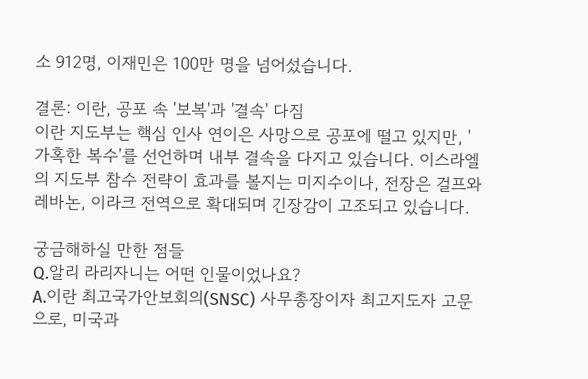소 912명, 이재민은 100만 명을 넘어섰습니다.

결론: 이란, 공포 속 '보복'과 '결속' 다짐
이란 지도부는 핵심 인사 연이은 사망으로 공포에 떨고 있지만, '가혹한 복수'를 선언하며 내부 결속을 다지고 있습니다. 이스라엘의 지도부 참수 전략이 효과를 볼지는 미지수이나, 전장은 걸프와 레바논, 이라크 전역으로 확대되며 긴장감이 고조되고 있습니다.

궁금해하실 만한 점들
Q.알리 라리자니는 어떤 인물이었나요?
A.이란 최고국가안보회의(SNSC) 사무총장이자 최고지도자 고문으로, 미국과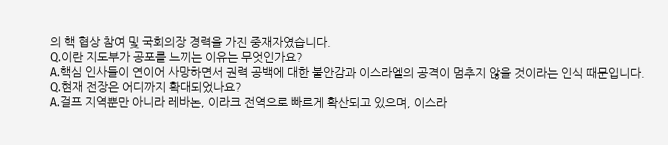의 핵 협상 참여 및 국회의장 경력을 가진 중재자였습니다.
Q.이란 지도부가 공포를 느끼는 이유는 무엇인가요?
A.핵심 인사들이 연이어 사망하면서 권력 공백에 대한 불안감과 이스라엘의 공격이 멈추지 않을 것이라는 인식 때문입니다.
Q.현재 전장은 어디까지 확대되었나요?
A.걸프 지역뿐만 아니라 레바논, 이라크 전역으로 빠르게 확산되고 있으며, 이스라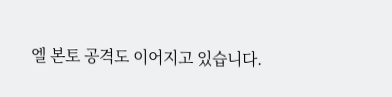엘 본토 공격도 이어지고 있습니다.